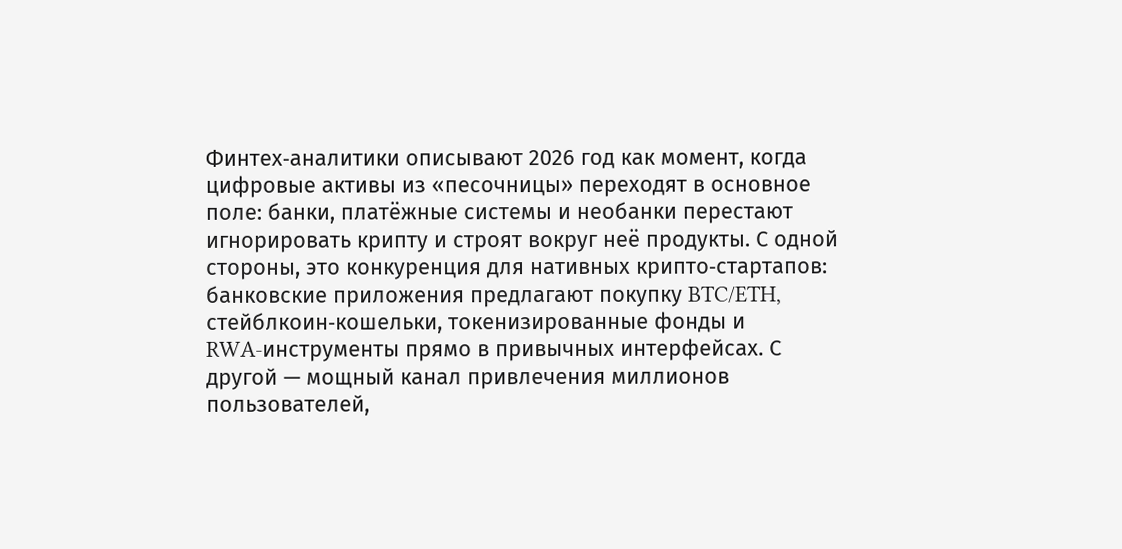Финтех‑аналитики описывают 2026 год как момент, когда цифровые активы из «песочницы» переходят в основное поле: банки, платёжные системы и необанки перестают игнорировать крипту и строят вокруг неё продукты. С одной стороны, это конкуренция для нативных крипто‑стартапов: банковские приложения предлагают покупку BTC/ETH, стейблкоин‑кошельки, токенизированные фонды и RWA‑инструменты прямо в привычных интерфейсах. С другой — мощный канал привлечения миллионов пользователей,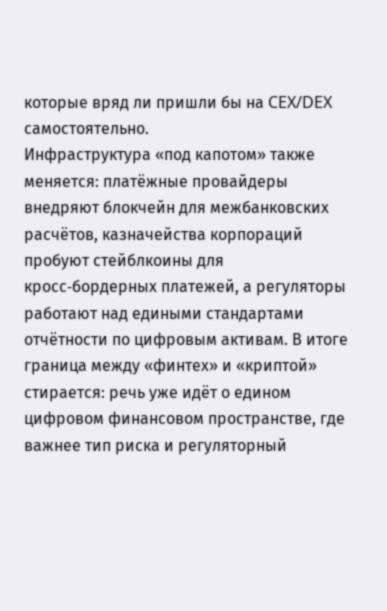которые вряд ли пришли бы на CEX/DEX самостоятельно.
Инфраструктура «под капотом» также меняется: платёжные провайдеры внедряют блокчейн для межбанковских расчётов, казначейства корпораций пробуют стейблкоины для кросс‑бордерных платежей, а регуляторы работают над едиными стандартами отчётности по цифровым активам. В итоге граница между «финтех» и «криптой» стирается: речь уже идёт о едином цифровом финансовом пространстве, где важнее тип риска и регуляторный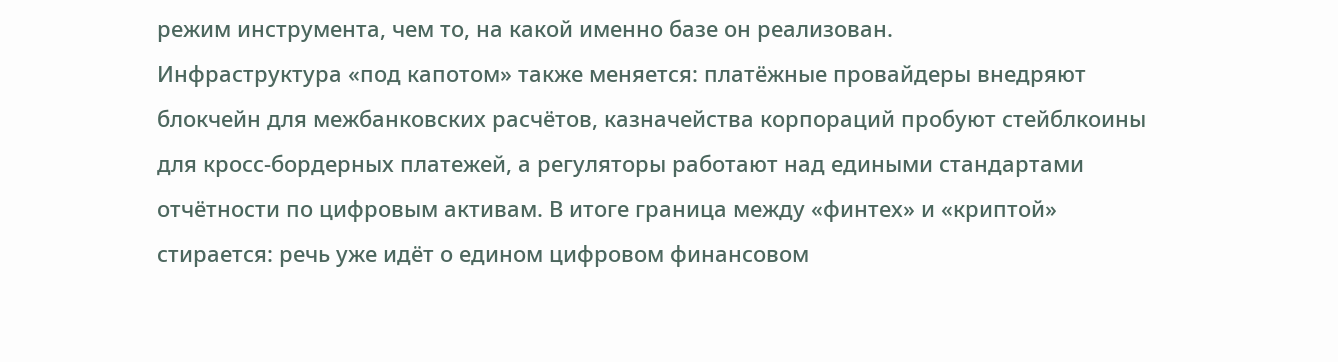режим инструмента, чем то, на какой именно базе он реализован.
Инфраструктура «под капотом» также меняется: платёжные провайдеры внедряют блокчейн для межбанковских расчётов, казначейства корпораций пробуют стейблкоины для кросс‑бордерных платежей, а регуляторы работают над едиными стандартами отчётности по цифровым активам. В итоге граница между «финтех» и «криптой» стирается: речь уже идёт о едином цифровом финансовом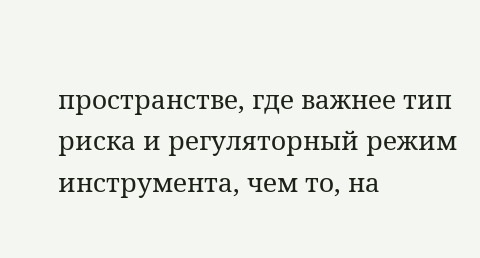пространстве, где важнее тип риска и регуляторный режим инструмента, чем то, на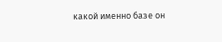какой именно базе он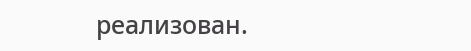реализован.